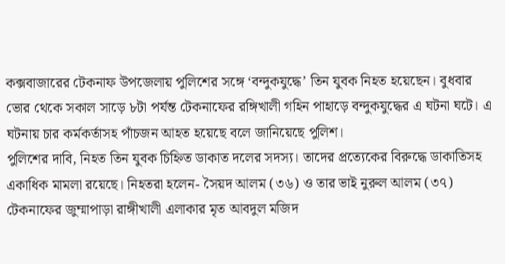কক্সবাজারের টেকনাফ উপজেলায় পুলিশের সঙ্গে ‘বন্দুকযুদ্ধে’ তিন যুবক নিহত হয়েছেন। বুধবার ভোর থেকে সকাল সাড়ে ৮টা পর্যন্ত টেকনাফের রঙ্গিখালী গহিন পাহাড়ে বন্দুকযুদ্ধের এ ঘটনা ঘটে। এ ঘটনায় চার কর্মকর্তাসহ পাঁচজন আহত হয়েছে বলে জানিয়েছে পুলিশ।
পুলিশের দাবি, নিহত তিন যুবক চিহ্নিত ডাকাত দলের সদস্য। তাদের প্রত্যেকের বিরুদ্ধে ডাকাতিসহ একাধিক মামলা রয়েছে। নিহতরা হলেন- সৈয়দ আলম (৩৬) ও তার ভাই নুরুল আলম (৩৭) টেকনাফের জুম্মাপাড়া রাঙ্গীখালী এলাকার মৃত আবদুল মজিদ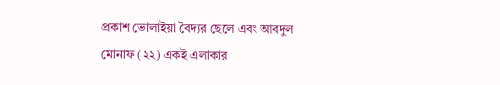প্রকাশ ভোলাইয়া বৈদ্যর ছেলে এবং আবদুল মোনাফ (২২) একই এলাকার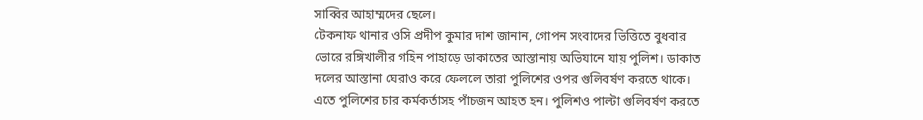সাব্বির আহাম্মদের ছেলে।
টেকনাফ থানার ওসি প্রদীপ কুমার দাশ জানান, গোপন সংবাদের ভিত্তিতে বুধবার ভোরে রঙ্গিখালীর গহিন পাহাড়ে ডাকাতের আস্তানায় অভিযানে যায় পুলিশ। ডাকাত দলের আস্তানা ঘেরাও করে ফেললে তারা পুলিশের ওপর গুলিবর্ষণ করতে থাকে।
এতে পুলিশের চার কর্মকর্তাসহ পাঁচজন আহত হন। পুলিশও পাল্টা গুলিবর্ষণ করতে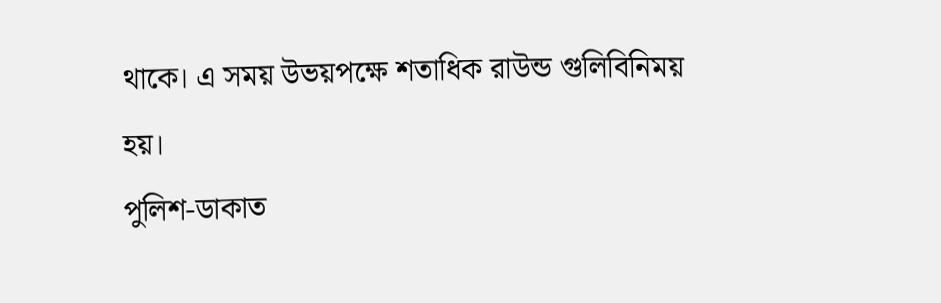থাকে। এ সময় উভয়পক্ষে শতাধিক রাউন্ড গুলিবিনিময় হয়।
পুলিশ-ডাকাত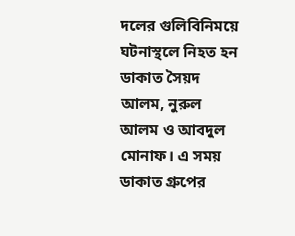দলের গুলিবিনিময়ে ঘটনাস্থলে নিহত হন ডাকাত সৈয়দ আলম, নুরুল আলম ও আবদুল মোনাফ। এ সময় ডাকাত গ্রুপের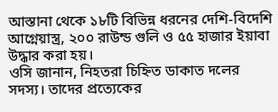আস্তানা থেকে ১৮টি বিভিন্ন ধরনের দেশি-বিদেশি আগ্নেয়াস্ত্র, ২০০ রাউন্ড গুলি ও ৫৫ হাজার ইয়াবা উদ্ধার করা হয়।
ওসি জানান, নিহতরা চিহ্নিত ডাকাত দলের সদস্য। তাদের প্রত্যেকের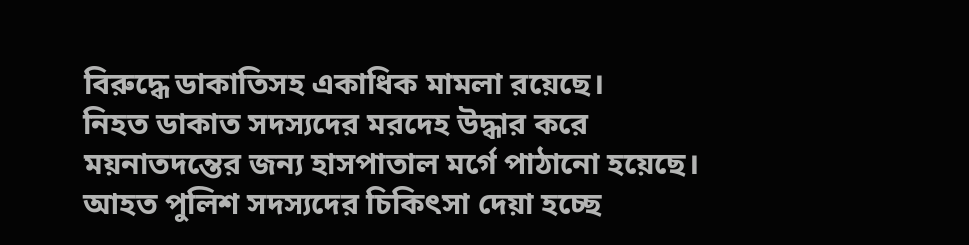বিরুদ্ধে ডাকাতিসহ একাধিক মামলা রয়েছে।
নিহত ডাকাত সদস্যদের মরদেহ উদ্ধার করে ময়নাতদন্তের জন্য হাসপাতাল মর্গে পাঠানো হয়েছে। আহত পুলিশ সদস্যদের চিকিৎসা দেয়া হচ্ছে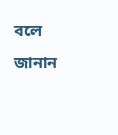বলে জানান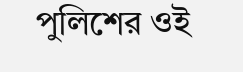পুলিশের ওই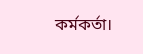কর্মকর্তা।